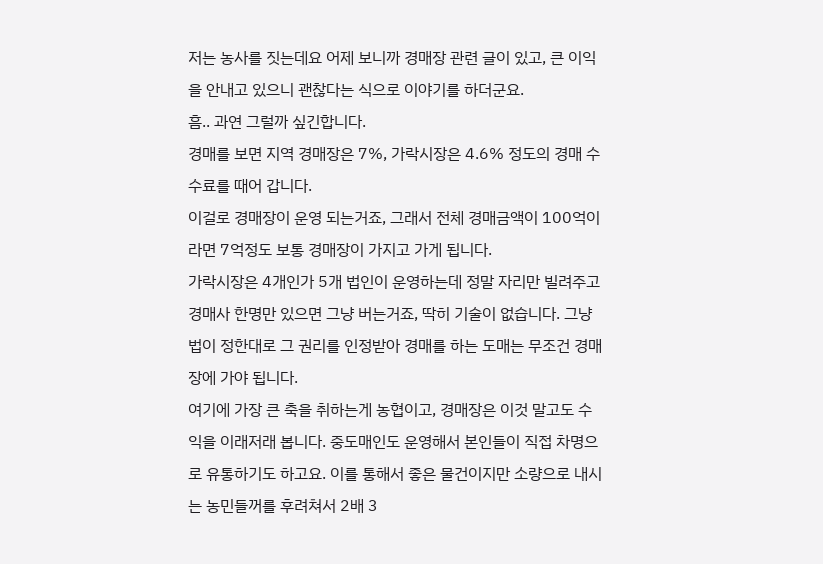저는 농사를 짓는데요 어제 보니까 경매장 관련 글이 있고, 큰 이익을 안내고 있으니 괜찮다는 식으로 이야기를 하더군요.
흠.. 과연 그럴까 싶긴합니다.
경매를 보면 지역 경매장은 7%, 가락시장은 4.6% 정도의 경매 수수료를 때어 갑니다.
이걸로 경매장이 운영 되는거죠, 그래서 전체 경매금액이 100억이라면 7억정도 보통 경매장이 가지고 가게 됩니다.
가락시장은 4개인가 5개 법인이 운영하는데 정말 자리만 빌려주고 경매사 한명만 있으면 그냥 버는거죠, 딱히 기술이 없습니다. 그냥 법이 정한대로 그 권리를 인정받아 경매를 하는 도매는 무조건 경매장에 가야 됩니다.
여기에 가장 큰 축을 취하는게 농협이고, 경매장은 이것 말고도 수익을 이래저래 봅니다. 중도매인도 운영해서 본인들이 직접 차명으로 유통하기도 하고요. 이를 통해서 좋은 물건이지만 소량으로 내시는 농민들꺼를 후려쳐서 2배 3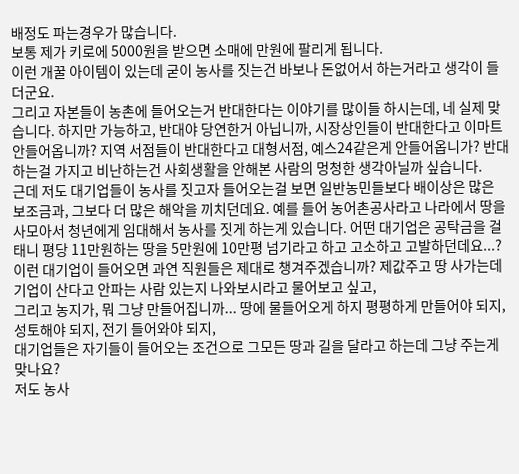배정도 파는경우가 많습니다.
보통 제가 키로에 5000원을 받으면 소매에 만원에 팔리게 됩니다.
이런 개꿀 아이템이 있는데 굳이 농사를 짓는건 바보나 돈없어서 하는거라고 생각이 들더군요.
그리고 자본들이 농촌에 들어오는거 반대한다는 이야기를 많이들 하시는데, 네 실제 맞습니다. 하지만 가능하고, 반대야 당연한거 아닙니까, 시장상인들이 반대한다고 이마트 안들어옵니까? 지역 서점들이 반대한다고 대형서점, 예스24같은게 안들어옵니가? 반대하는걸 가지고 비난하는건 사회생활을 안해본 사람의 멍청한 생각아닐까 싶습니다.
근데 저도 대기업들이 농사를 짓고자 들어오는걸 보면 일반농민들보다 배이상은 많은 보조금과, 그보다 더 많은 해악을 끼치던데요. 예를 들어 농어촌공사라고 나라에서 땅을 사모아서 청년에게 임대해서 농사를 짓게 하는게 있습니다. 어떤 대기업은 공탁금을 걸태니 평당 11만원하는 땅을 5만원에 10만평 넘기라고 하고 고소하고 고발하던데요...? 이런 대기업이 들어오면 과연 직원들은 제대로 챙겨주겠습니까? 제값주고 땅 사가는데 기업이 산다고 안파는 사람 있는지 나와보시라고 물어보고 싶고,
그리고 농지가, 뭐 그냥 만들어집니까... 땅에 물들어오게 하지 평평하게 만들어야 되지, 성토해야 되지, 전기 들어와야 되지,
대기업들은 자기들이 들어오는 조건으로 그모든 땅과 길을 달라고 하는데 그냥 주는게 맞나요?
저도 농사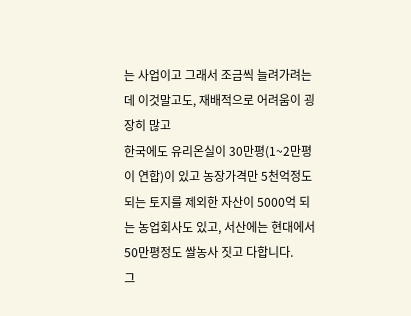는 사업이고 그래서 조금씩 늘려가려는데 이것말고도, 재배적으로 어려움이 굉장히 많고
한국에도 유리온실이 30만평(1~2만평이 연합)이 있고 농장가격만 5천억정도 되는 토지를 제외한 자산이 5000억 되는 농업회사도 있고, 서산에는 현대에서 50만평정도 쌀농사 짓고 다합니다.
그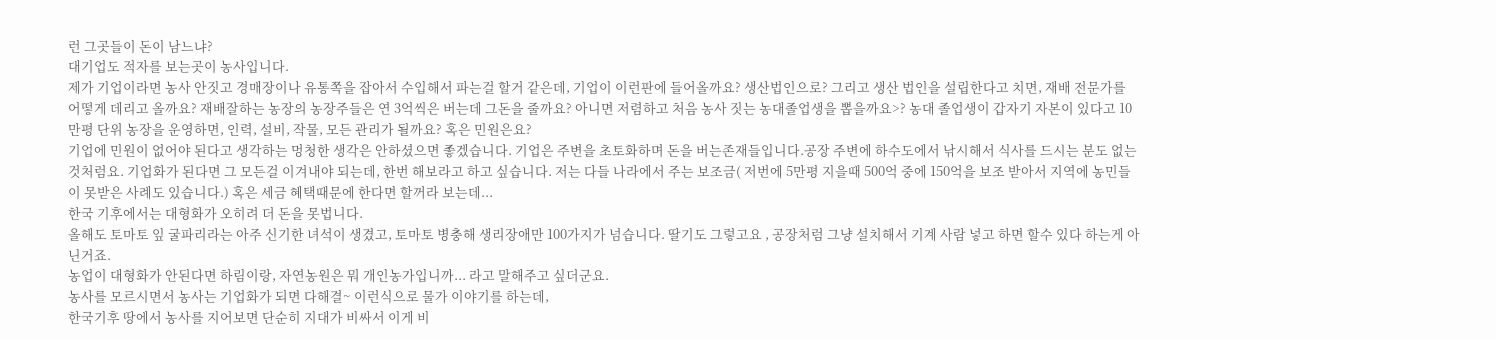런 그곳들이 돈이 남느냐?
대기업도 적자를 보는곳이 농사입니다.
제가 기업이라면 농사 안짓고 경매장이나 유통쪽을 잡아서 수입해서 파는걸 할거 같은데, 기업이 이런판에 들어올까요? 생산법인으로? 그리고 생산 법인을 설립한다고 치면, 재배 전문가를 어떻게 데리고 올까요? 재배잘하는 농장의 농장주들은 연 3억씩은 버는데 그돈을 줄까요? 아니면 저렴하고 처음 농사 짓는 농대졸업생을 뽑을까요>? 농대 졸업생이 갑자기 자본이 있다고 10만평 단위 농장을 운영하면, 인력, 설비, 작물, 모든 관리가 될까요? 혹은 민원은요?
기업에 민원이 없어야 된다고 생각하는 멍청한 생각은 안하셨으면 좋겠습니다. 기업은 주변을 초토화하며 돈을 버는존재들입니다.공장 주변에 하수도에서 낚시해서 식사를 드시는 분도 없는것처럼요. 기업화가 된다면 그 모든걸 이겨내야 되는데, 한번 해보라고 하고 싶습니다. 저는 다들 나라에서 주는 보조금( 저번에 5만평 지을때 500억 중에 150억을 보조 받아서 지역에 농민들이 못받은 사례도 있습니다.) 혹은 세금 혜택때문에 한다면 할꺼라 보는데...
한국 기후에서는 대형화가 오히려 더 돈을 못법니다.
올해도 토마토 잎 굴파리라는 아주 신기한 녀석이 생겼고, 토마토 병충해 생리장애만 100가지가 넘습니다. 딸기도 그렇고요 , 공장처럼 그냥 설치해서 기계 사람 넣고 하면 할수 있다 하는게 아닌거죠.
농업이 대형화가 안된다면 하림이랑, 자연농원은 뭐 개인농가입니까... 라고 말해주고 싶더군요.
농사를 모르시면서 농사는 기업화가 되면 다해결~ 이런식으로 물가 이야기를 하는데,
한국기후 땅에서 농사를 지어보면 단순히 지대가 비싸서 이게 비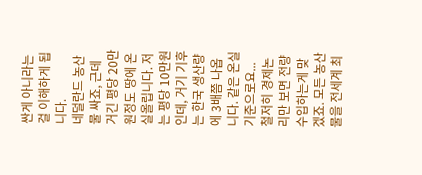싼게 아니라는걸 이해하게 됩니다.
네덜란드 농산물 싸죠, 근데 거긴 평당 20만원정도 땅에 온실올립니다. 저는 평당 10만원인데, 거기 기후는 한국 생산량에 3배쯤 나옵니다. 같은 온실 기준으로요...
철저히 경제논리만 보면 전량 수입하는게 맞겠죠. 모든 농산물을 전세계 최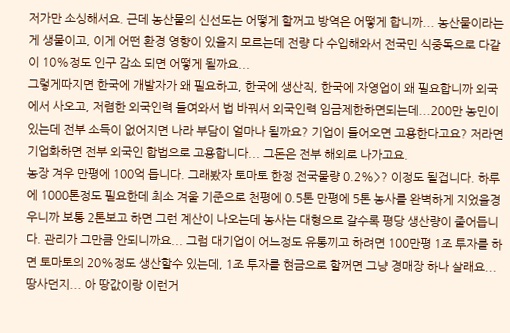저가만 소싱해서요. 근데 농산물의 신선도는 어떻게 할꺼고 방역은 어떻게 합니까... 농산물이라는게 생물이고, 이게 어떤 환경 영향이 있을지 모르는데 전량 다 수입해와서 전국민 식중독으로 다같이 10%정도 인구 감소 되면 어떻게 될까요...
그렇게따지면 한국에 개발자가 왜 필요하고, 한국에 생산직, 한국에 자영업이 왜 필요합니까 외국에서 사오고, 저렴한 외국인력 들여와서 법 바꿔서 외국인력 임금제한하면되는데...200만 농민이 있는데 전부 소득이 없어지면 나라 부담이 얼마나 될까요? 기업이 들어오면 고용한다고요? 저라면 기업화하면 전부 외국인 합법으로 고용합니다... 그돈은 전부 해외로 나가고요.
농장 겨우 만평에 100억 듭니다. 그래봤자 토마토 한정 전국물량 0.2%>? 이정도 될겁니다. 하루에 1000톤정도 필요한데 최소 겨울 기준으로 천평에 0.5톤 만평에 5톤 농사를 완벽하게 지었을경우니까 보통 2톤보고 하면 그런 계산이 나오는데 농사는 대형으로 갈수록 평당 생산량이 줄어듭니다. 관리가 그만큼 안되니까요... 그럼 대기업이 어느정도 유통끼고 하려면 100만평 1조 투자를 하면 토마토의 20%정도 생산할수 있는데, 1조 투자를 현금으로 할꺼면 그냥 경매장 하나 살래요... 땅사던지... 아 땅값이랑 이런거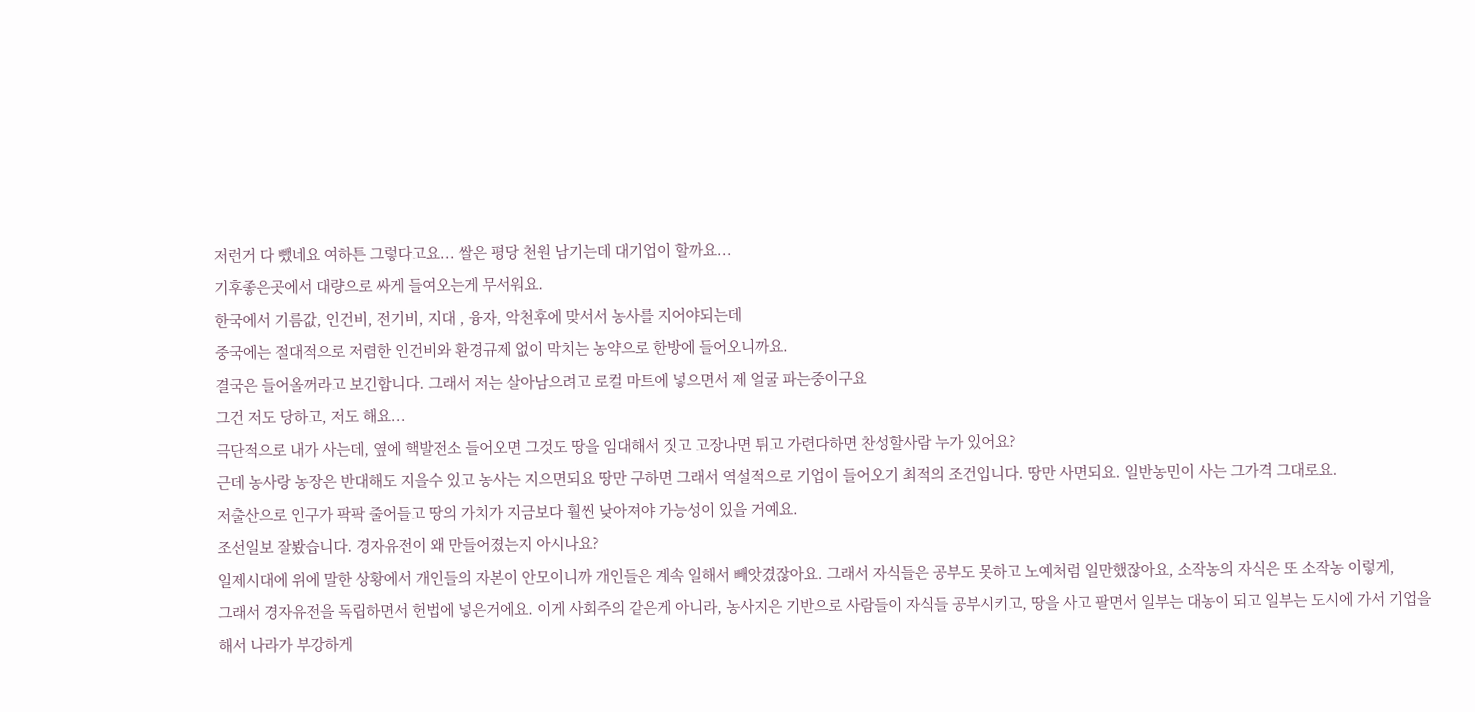저런거 다 뺐네요 여하튼 그렇다고요... 쌀은 평당 천원 남기는데 대기업이 할까요...
기후좋은곳에서 대량으로 싸게 들여오는게 무서워요.
한국에서 기름값, 인건비, 전기비, 지대 , 융자, 악천후에 맞서서 농사를 지어야되는데
중국에는 절대적으로 저렴한 인건비와 환경규제 없이 막치는 농약으로 한방에 들어오니까요.
결국은 들어올꺼라고 보긴합니다. 그래서 저는 살아남으려고 로컬 마트에 넣으면서 제 얼굴 파는중이구요
그건 저도 당하고, 저도 해요...
극단적으로 내가 사는데, 옆에 핵발전소 들어오면 그것도 땅을 임대해서 짓고 고장나면 튀고 가련다하면 찬성할사람 누가 있어요?
근데 농사랑 농장은 반대해도 지을수 있고 농사는 지으면되요 땅만 구하면 그래서 역설적으로 기업이 들어오기 최적의 조건입니다. 땅만 사면되요. 일반농민이 사는 그가격 그대로요.
저출산으로 인구가 팍팍 줄어들고 땅의 가치가 지금보다 훨씬 낮아져야 가능성이 있을 거예요.
조선일보 잘봤습니다. 경자유전이 왜 만들어졌는지 아시나요?
일제시대에 위에 말한 상황에서 개인들의 자본이 안모이니까 개인들은 계속 일해서 빼앗겼잖아요. 그래서 자식들은 공부도 못하고 노예처럼 일만했잖아요, 소작농의 자식은 또 소작농 이렇게,
그래서 경자유전을 독립하면서 헌법에 넣은거에요. 이게 사회주의 같은게 아니라, 농사지은 기반으로 사람들이 자식들 공부시키고, 땅을 사고 팔면서 일부는 대농이 되고 일부는 도시에 가서 기업을 해서 나라가 부강하게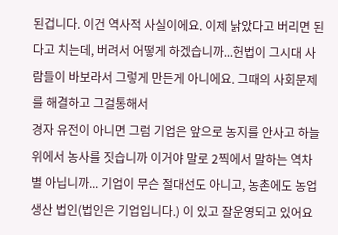된겁니다. 이건 역사적 사실이에요. 이제 낡았다고 버리면 된다고 치는데, 버려서 어떻게 하겠습니까...헌법이 그시대 사람들이 바보라서 그렇게 만든게 아니에요. 그때의 사회문제를 해결하고 그걸통해서
경자 유전이 아니면 그럼 기업은 앞으로 농지를 안사고 하늘위에서 농사를 짓습니까 이거야 말로 2찍에서 말하는 역차별 아닙니까... 기업이 무슨 절대선도 아니고, 농촌에도 농업 생산 법인(법인은 기업입니다.) 이 있고 잘운영되고 있어요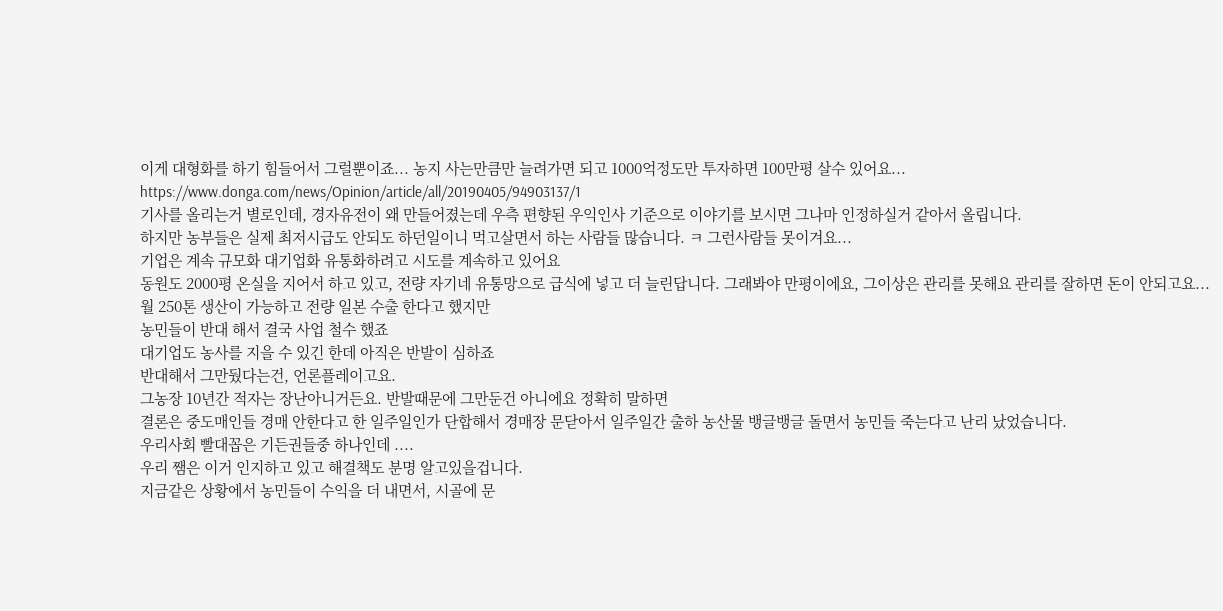이게 대형화를 하기 힘들어서 그럴뿐이죠... 농지 사는만큼만 늘려가면 되고 1000억정도만 투자하면 100만평 살수 있어요...
https://www.donga.com/news/Opinion/article/all/20190405/94903137/1
기사를 올리는거 별로인데, 경자유전이 왜 만들어졌는데 우측 편향된 우익인사 기준으로 이야기를 보시면 그나마 인정하실거 같아서 올립니다.
하지만 농부들은 실제 최저시급도 안되도 하던일이니 먹고살면서 하는 사람들 많습니다. ㅋ 그런사람들 못이겨요...
기업은 계속 규모화 대기업화 유통화하려고 시도를 계속하고 있어요
동원도 2000평 온실을 지어서 하고 있고, 전량 자기네 유통망으로 급식에 넣고 더 늘린답니다. 그래봐야 만평이에요, 그이상은 관리를 못해요 관리를 잘하면 돈이 안되고요...
월 250톤 생산이 가능하고 전량 일본 수출 한다고 했지만
농민들이 반대 해서 결국 사업 철수 했죠
대기업도 농사를 지을 수 있긴 한데 아직은 반발이 심하죠
반대해서 그만뒀다는건, 언론플레이고요.
그농장 10년간 적자는 장난아니거든요. 반발때문에 그만둔건 아니에요 정확히 말하면
결론은 중도매인들 경매 안한다고 한 일주일인가 단합해서 경매장 문닫아서 일주일간 출하 농산물 뱅글뱅글 돌면서 농민들 죽는다고 난리 났었습니다.
우리사회 빨대꼽은 기든권들중 하나인데 ....
우리 쨈은 이거 인지하고 있고 해결책도 분명 알고있을겁니다.
지금같은 상황에서 농민들이 수익을 더 내면서, 시골에 문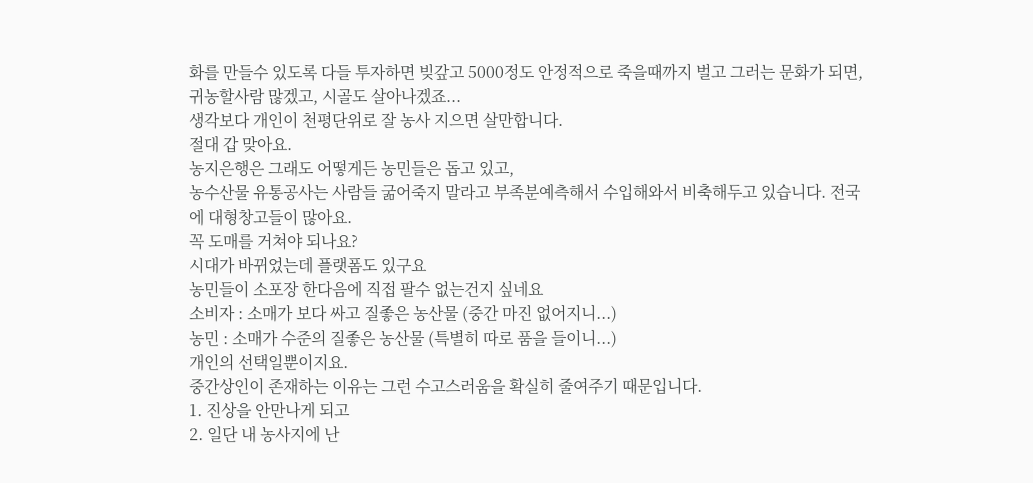화를 만들수 있도록 다들 투자하면 빚갚고 5000정도 안정적으로 죽을때까지 벌고 그러는 문화가 되면, 귀농할사람 많겠고, 시골도 살아나겠죠...
생각보다 개인이 천평단위로 잘 농사 지으면 살만합니다.
절대 갑 맞아요.
농지은행은 그래도 어떻게든 농민들은 돕고 있고,
농수산물 유통공사는 사람들 굶어죽지 말라고 부족분예측해서 수입해와서 비축해두고 있습니다. 전국에 대형창고들이 많아요.
꼭 도매를 거쳐야 되나요?
시대가 바뀌었는데 플랫폼도 있구요
농민들이 소포장 한다음에 직접 팔수 없는건지 싶네요
소비자 : 소매가 보다 싸고 질좋은 농산물 (중간 마진 없어지니...)
농민 : 소매가 수준의 질좋은 농산물 (특별히 따로 품을 들이니...)
개인의 선택일뿐이지요.
중간상인이 존재하는 이유는 그런 수고스러움을 확실히 줄여주기 때문입니다.
1. 진상을 안만나게 되고
2. 일단 내 농사지에 난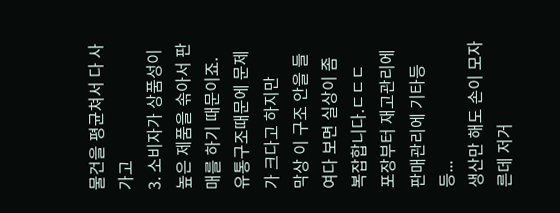물건을 평균쳐서 다 사가고
3. 소비자가 상품성이 높은 제품을 솎아서 판매를 하기 때문이죠.
유통구조때문에 문제가 크다고 하지만
막상 이 구조 안을 들여다 보면 실상이 좀 복잡합니다.ㄷㄷㄷ
포장부터 재고관리에 판매관리에 기타등등...
생산만 해도 손이 모자른데 저거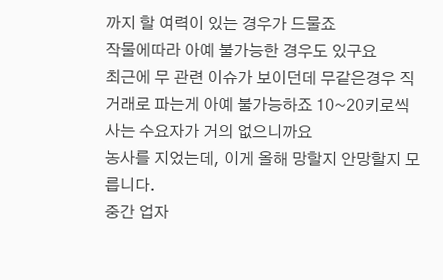까지 할 여력이 있는 경우가 드물죠
작물에따라 아예 불가능한 경우도 있구요
최근에 무 관련 이슈가 보이던데 무같은경우 직거래로 파는게 아예 불가능하죠 10~20키로씩 사는 수요자가 거의 없으니까요
농사를 지었는데, 이게 올해 망할지 안망할지 모릅니다.
중간 업자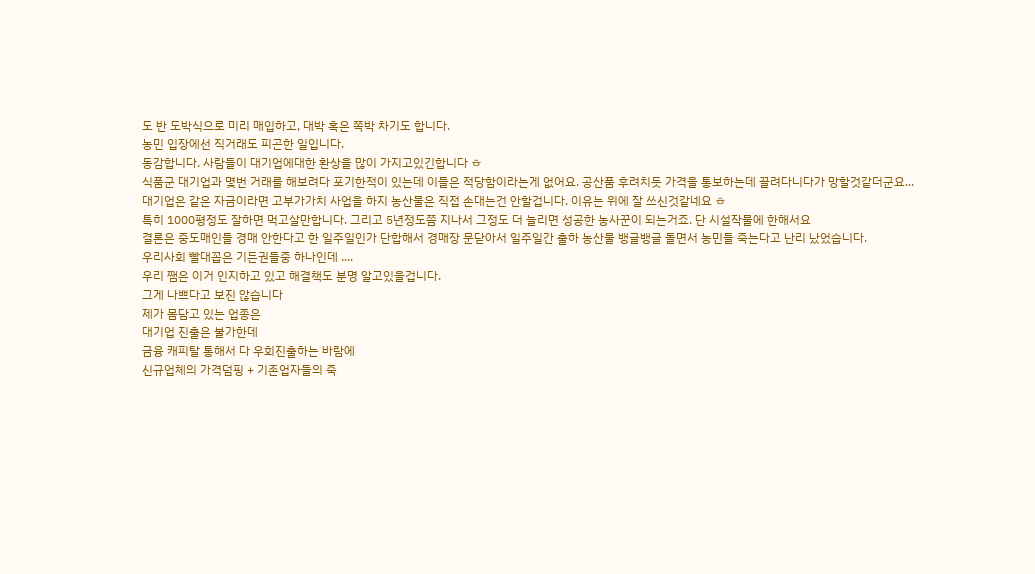도 반 도박식으로 미리 매입하고, 대박 혹은 쪽박 차기도 합니다.
농민 입장에선 직거래도 피곤한 일입니다.
동감합니다. 사람들이 대기업에대한 환상을 많이 가지고있긴합니다 ㅎ
식품군 대기업과 몇번 거래를 해보려다 포기한적이 있는데 이들은 적당함이라는게 없어요. 공산품 후려치듯 가격을 통보하는데 끌려다니다가 망할것같더군요...
대기업은 같은 자금이라면 고부가가치 사업을 하지 농산물은 직접 손대는건 안할겁니다. 이유는 위에 잘 쓰신것같네요 ㅎ
특히 1000평정도 잘하면 먹고살만합니다. 그리고 5년정도쯤 지나서 그정도 더 늘리면 성공한 농사꾼이 되는거죠. 단 시설작물에 한해서요
결론은 중도매인들 경매 안한다고 한 일주일인가 단합해서 경매장 문닫아서 일주일간 출하 농산물 뱅글뱅글 돌면서 농민들 죽는다고 난리 났었습니다.
우리사회 빨대꼽은 기든권들중 하나인데 ....
우리 쨈은 이거 인지하고 있고 해결책도 분명 알고있을겁니다.
그게 나쁘다고 보진 않습니다
제가 몸담고 있는 업종은
대기업 진출은 불가한데
금융 캐피탈 통해서 다 우회진출하는 바람에
신규업체의 가격덤핑 + 기존업자들의 죽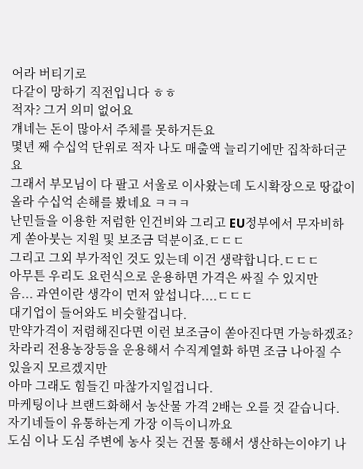어라 버티기로
다같이 망하기 직전입니다 ㅎㅎ
적자? 그거 의미 없어요
걔네는 돈이 많아서 주체를 못하거든요
몇년 째 수십억 단위로 적자 나도 매출액 늘리기에만 집착하더군요
그래서 부모님이 다 팔고 서울로 이사왔는데 도시확장으로 땅값이 올라 수십억 손해를 봤네요 ㅋㅋㅋ
난민들을 이용한 저럼한 인건비와 그리고 EU정부에서 무자비하게 쏟아붓는 지원 및 보조금 덕분이죠.ㄷㄷㄷ
그리고 그외 부가적인 것도 있는데 이건 생략합니다.ㄷㄷㄷ
아무튼 우리도 요런식으로 운용하면 가격은 싸질 수 있지만
음... 과연이란 생각이 먼저 앞섭니다....ㄷㄷㄷ
대기업이 들어와도 비슷할겁니다.
만약가격이 저렴해진다면 이런 보조금이 쏟아진다면 가능하겠죠?
차라리 전용농장등을 운용해서 수직계열화 하면 조금 나아질 수 있을지 모르겠지만
아마 그래도 힘들긴 마찮가지일겁니다.
마케팅이나 브랜드화해서 농산물 가격 2배는 오를 것 같습니다.
자기네들이 유통하는게 가장 이득이니까요
도심 이나 도심 주변에 농사 짖는 건물 통해서 생산하는이야기 나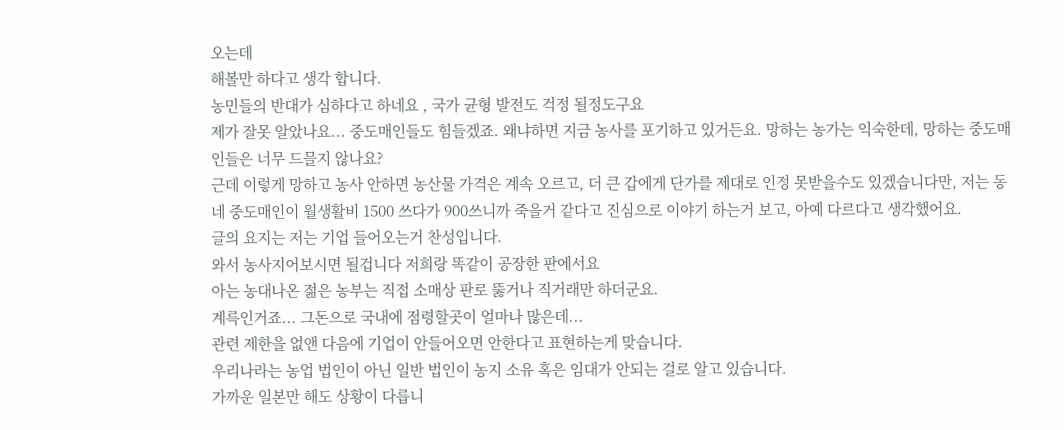오는데
해볼만 하다고 생각 합니다.
농민들의 반대가 심하다고 하네요 , 국가 균형 발전도 걱정 될정도구요
제가 잘못 알았나요... 중도매인들도 힘들겠죠. 왜냐하면 지금 농사를 포기하고 있거든요. 망하는 농가는 익숙한데, 망하는 중도매인들은 너무 드믈지 않나요?
근데 이렇게 망하고 농사 안하면 농산물 가격은 계속 오르고, 더 큰 갑에게 단가를 제대로 인정 못받을수도 있겠습니다만, 저는 동네 중도매인이 월생활비 1500 쓰다가 900쓰니까 죽을거 같다고 진심으로 이야기 하는거 보고, 아예 다르다고 생각했어요.
글의 요지는 저는 기업 들어오는거 찬성입니다.
와서 농사지어보시면 될겁니다 저희랑 똑같이 공장한 판에서요
아는 농대나온 젊은 농부는 직접 소매상 판로 뚫거나 직거래만 하더군요.
계륵인거죠... 그돈으로 국내에 점령할곳이 얼마나 많은데...
관련 제한을 없앤 다음에 기업이 안들어오면 안한다고 표현하는게 맞습니다.
우리나라는 농업 법인이 아닌 일반 법인이 농지 소유 혹은 임대가 안되는 걸로 알고 있습니다.
가까운 일본만 해도 상황이 다릅니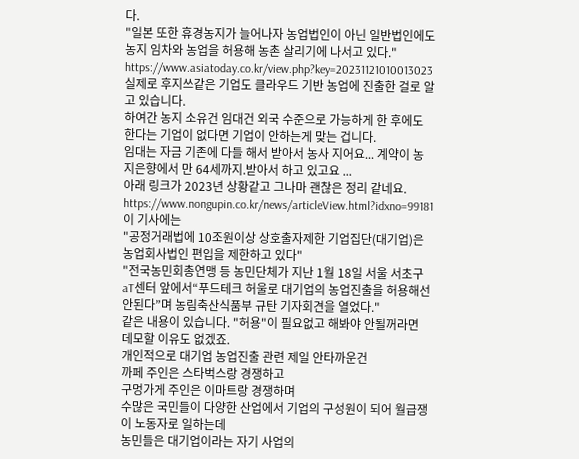다.
"일본 또한 휴경농지가 늘어나자 농업법인이 아닌 일반법인에도 농지 임차와 농업을 허용해 농촌 살리기에 나서고 있다."
https://www.asiatoday.co.kr/view.php?key=20231121010013023
실제로 후지쓰같은 기업도 클라우드 기반 농업에 진출한 걸로 알고 있습니다.
하여간 농지 소유건 임대건 외국 수준으로 가능하게 한 후에도 한다는 기업이 없다면 기업이 안하는게 맞는 겁니다.
임대는 자금 기존에 다들 해서 받아서 농사 지어요... 계약이 농지은향에서 만 64세까지.받아서 하고 있고요 ...
아래 링크가 2023년 상황같고 그나마 괜찮은 정리 같네요.
https://www.nongupin.co.kr/news/articleView.html?idxno=99181
이 기사에는
"공정거래법에 10조원이상 상호출자제한 기업집단(대기업)은 농업회사법인 편입을 제한하고 있다"
"전국농민회총연맹 등 농민단체가 지난 1월 18일 서울 서초구 aT센터 앞에서“푸드테크 허울로 대기업의 농업진출을 허용해선 안된다”며 농림축산식품부 규탄 기자회견을 열었다."
같은 내용이 있습니다. "허용"이 필요없고 해봐야 안될꺼라면 데모할 이유도 없겠죠.
개인적으로 대기업 농업진출 관련 제일 안타까운건
까페 주인은 스타벅스랑 경쟁하고
구멍가게 주인은 이마트랑 경쟁하며
수많은 국민들이 다양한 산업에서 기업의 구성원이 되어 월급쟁이 노동자로 일하는데
농민들은 대기업이라는 자기 사업의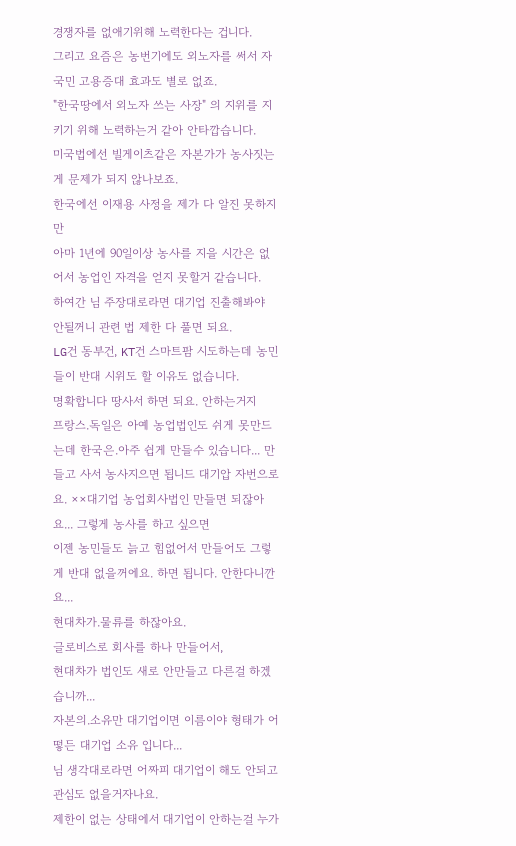경쟁자를 없애기위해 노력한다는 겁니다.
그리고 요즘은 농번기에도 외노자를 써서 자국민 고용증대 효과도 별로 없죠.
"한국땅에서 외노자 쓰는 사장" 의 지위를 지키기 위해 노력하는거 같아 안타깝습니다.
미국법에선 빌게이츠같은 자본가가 농사짓는게 문제가 되지 않나보죠.
한국에선 이재용 사정을 제가 다 알진 못하지만
아마 1년에 90일이상 농사를 지을 시간은 없어서 농업인 자격을 얻지 못할거 같습니다.
하여간 님 주장대로라면 대기업 진출해봐야 안될꺼니 관련 법 제한 다 풀면 되요.
LG건 동부건, KT건 스마트팜 시도하는데 농민들이 반대 시위도 할 이유도 없습니다.
명확합니다 땅사서 하면 되요. 안하는거지
프랑스.독일은 아예 농업법인도 쉬게 못만드는데 한국은.아주 쉽게 만들수 있습니다... 만들고 사서 농사지으면 됩니드 대기압 자번으로요. ××대기업 농업회사법인 만들면 되잖아요... 그렇게 농사를 하고 싶으면
이젠 농민들도 늙고 힘없어서 만들어도 그렇게 반대 없을꺼에요. 하면 됩니다. 안한다니깐요...
현대차가.물류를 하잖아요.
글로비스로 회사를 하나 만들어서,
현대차가 법인도 새로 안만들고 다른걸 하겠습니까...
자본의.소유만 대기업이면 이름이야 형태가 어떻든 대기업 소유 입니다...
님 생각대로라면 어짜피 대기업이 해도 안되고 관심도 없을거자나요.
제한이 없는 상태에서 대기업이 안하는걸 누가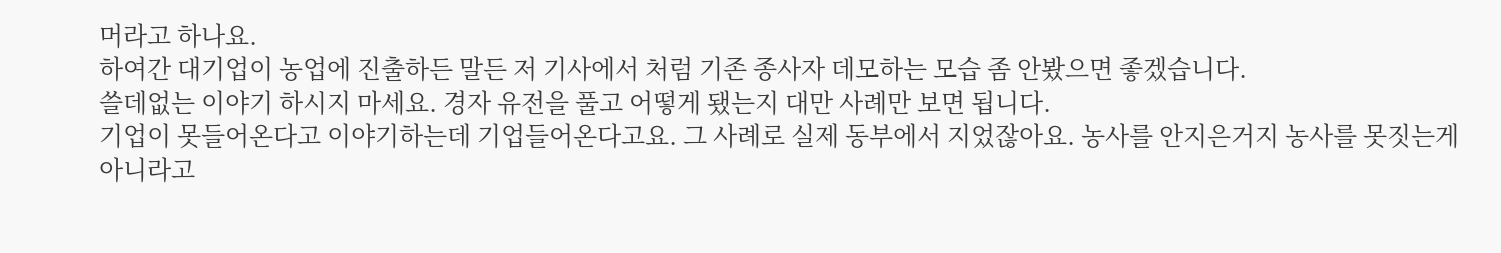머라고 하나요.
하여간 대기업이 농업에 진출하든 말든 저 기사에서 처럼 기존 종사자 데모하는 모습 좀 안봤으면 좋겠습니다.
쓸데없는 이야기 하시지 마세요. 경자 유전을 풀고 어떻게 됐는지 대만 사례만 보면 됩니다.
기업이 못들어온다고 이야기하는데 기업들어온다고요. 그 사례로 실제 동부에서 지었잖아요. 농사를 안지은거지 농사를 못짓는게 아니라고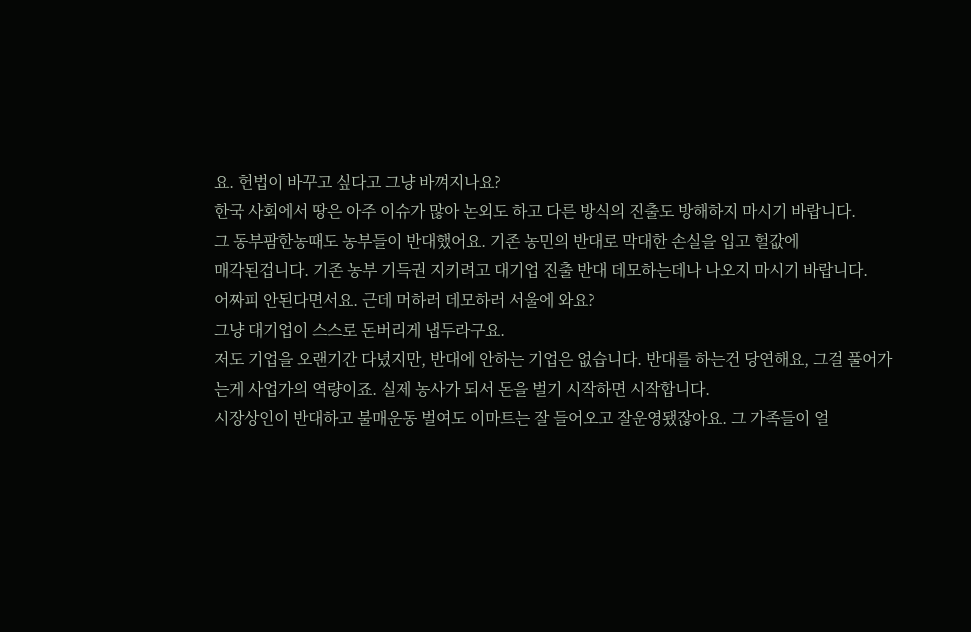요. 헌법이 바꾸고 싶다고 그냥 바껴지나요?
한국 사회에서 땅은 아주 이슈가 많아 논외도 하고 다른 방식의 진출도 방해하지 마시기 바랍니다.
그 동부팜한농때도 농부들이 반대했어요. 기존 농민의 반대로 막대한 손실을 입고 헐값에
매각된겁니다. 기존 농부 기득권 지키려고 대기업 진출 반대 데모하는데나 나오지 마시기 바랍니다.
어짜피 안된다면서요. 근데 머하러 데모하러 서울에 와요?
그냥 대기업이 스스로 돈버리게 냅두라구요.
저도 기업을 오랜기간 다녔지만, 반대에 안하는 기업은 없습니다. 반대를 하는건 당연해요, 그걸 풀어가는게 사업가의 역량이죠. 실제 농사가 되서 돈을 벌기 시작하면 시작합니다.
시장상인이 반대하고 불매운동 벌여도 이마트는 잘 들어오고 잘운영됐잖아요. 그 가족들이 얼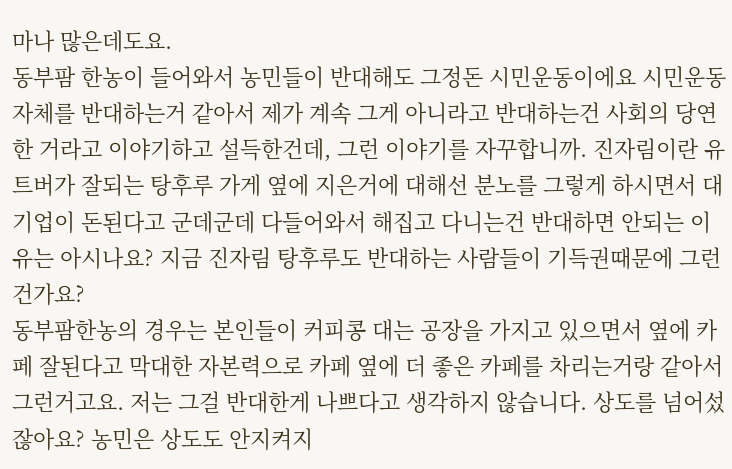마나 많은데도요.
동부팜 한농이 들어와서 농민들이 반대해도 그정돈 시민운동이에요 시민운동자체를 반대하는거 같아서 제가 계속 그게 아니라고 반대하는건 사회의 당연한 거라고 이야기하고 설득한건데, 그런 이야기를 자꾸합니까. 진자림이란 유트버가 잘되는 탕후루 가게 옆에 지은거에 대해선 분노를 그렇게 하시면서 대기업이 돈된다고 군데군데 다들어와서 해집고 다니는건 반대하면 안되는 이유는 아시나요? 지금 진자림 탕후루도 반대하는 사람들이 기득권때문에 그런건가요?
동부팜한농의 경우는 본인들이 커피콩 대는 공장을 가지고 있으면서 옆에 카페 잘된다고 막대한 자본력으로 카페 옆에 더 좋은 카페를 차리는거랑 같아서 그런거고요. 저는 그걸 반대한게 나쁘다고 생각하지 않습니다. 상도를 넘어섰잖아요? 농민은 상도도 안지켜지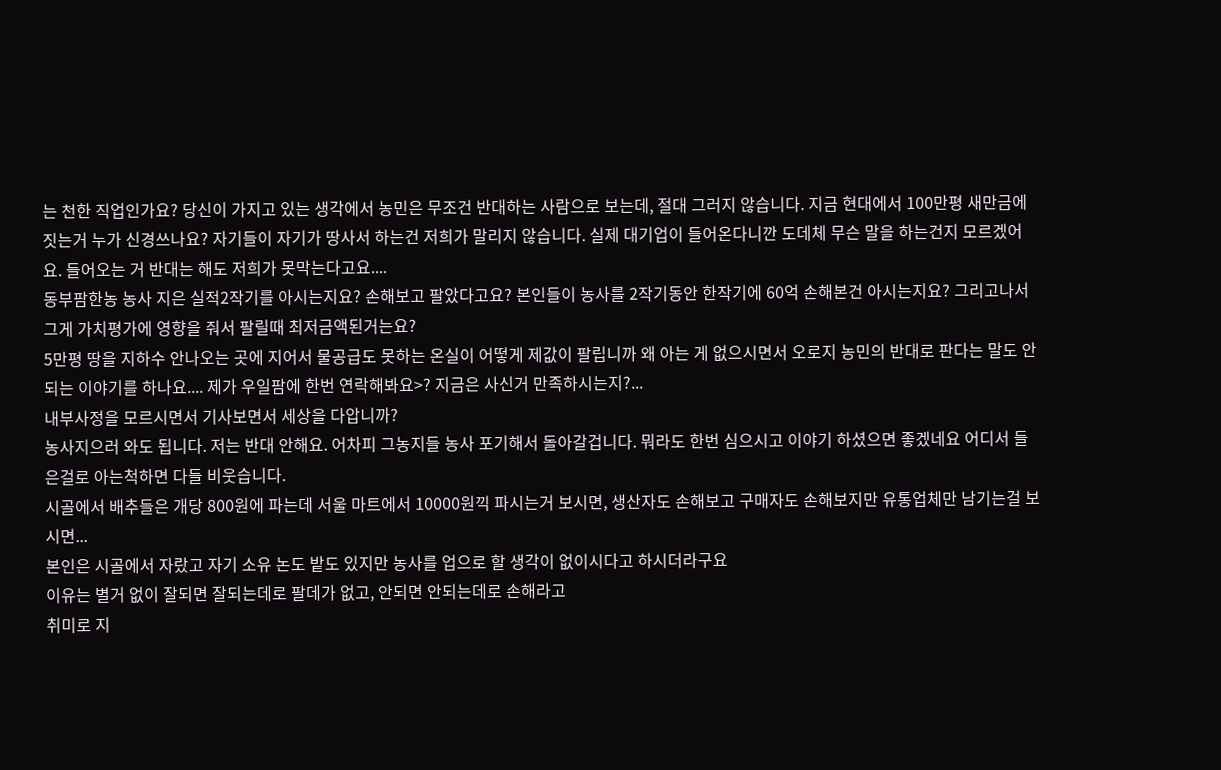는 천한 직업인가요? 당신이 가지고 있는 생각에서 농민은 무조건 반대하는 사람으로 보는데, 절대 그러지 않습니다. 지금 현대에서 100만평 새만금에 짓는거 누가 신경쓰나요? 자기들이 자기가 땅사서 하는건 저희가 말리지 않습니다. 실제 대기업이 들어온다니깐 도데체 무슨 말을 하는건지 모르겠어요. 들어오는 거 반대는 해도 저희가 못막는다고요....
동부팜한농 농사 지은 실적2작기를 아시는지요? 손해보고 팔았다고요? 본인들이 농사를 2작기동안 한작기에 60억 손해본건 아시는지요? 그리고나서 그게 가치평가에 영향을 줘서 팔릴때 최저금액된거는요?
5만평 땅을 지하수 안나오는 곳에 지어서 물공급도 못하는 온실이 어떻게 제값이 팔립니까 왜 아는 게 없으시면서 오로지 농민의 반대로 판다는 말도 안되는 이야기를 하나요.... 제가 우일팜에 한번 연락해봐요>? 지금은 사신거 만족하시는지?...
내부사정을 모르시면서 기사보면서 세상을 다압니까?
농사지으러 와도 됩니다. 저는 반대 안해요. 어차피 그농지들 농사 포기해서 돌아갈겁니다. 뭐라도 한번 심으시고 이야기 하셨으면 좋겠네요 어디서 들은걸로 아는척하면 다들 비웃습니다.
시골에서 배추들은 개당 800원에 파는데 서울 마트에서 10000원끽 파시는거 보시면, 생산자도 손해보고 구매자도 손해보지만 유통업체만 남기는걸 보시면...
본인은 시골에서 자랐고 자기 소유 논도 밭도 있지만 농사를 업으로 할 생각이 없이시다고 하시더라구요
이유는 별거 없이 잘되면 잘되는데로 팔데가 없고, 안되면 안되는데로 손해라고
취미로 지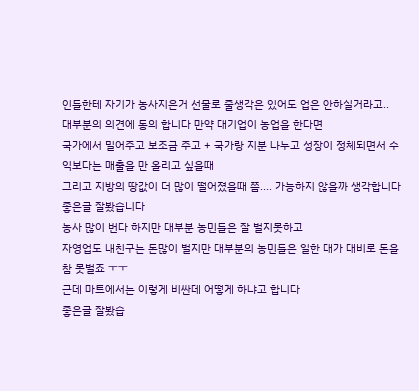인들한테 자기가 농사지은거 선물로 줄생각은 있어도 업은 안하실거라고..
대부분의 의견에 동의 합니다 만약 대기업이 농업을 한다면
국가에서 밀어주고 보조금 주고 + 국가랑 지분 나누고 성장이 정체되면서 수익보다는 매출을 만 올리고 싶을때
그리고 지방의 땅값이 더 많이 떨어졌을때 쯤.... 가능하지 않을까 생각합니다
좋은글 잘봤습니다
농사 많이 번다 하지만 대부분 농민들은 잘 벌지못하고
자영업도 내친구는 돈많이 벌지만 대부분의 농민들은 일한 대가 대비로 돈을 참 못벌죠 ㅜㅜ
근데 마트에서는 이렇게 비싼데 어떻게 하냐고 합니다
좋은글 잘봤습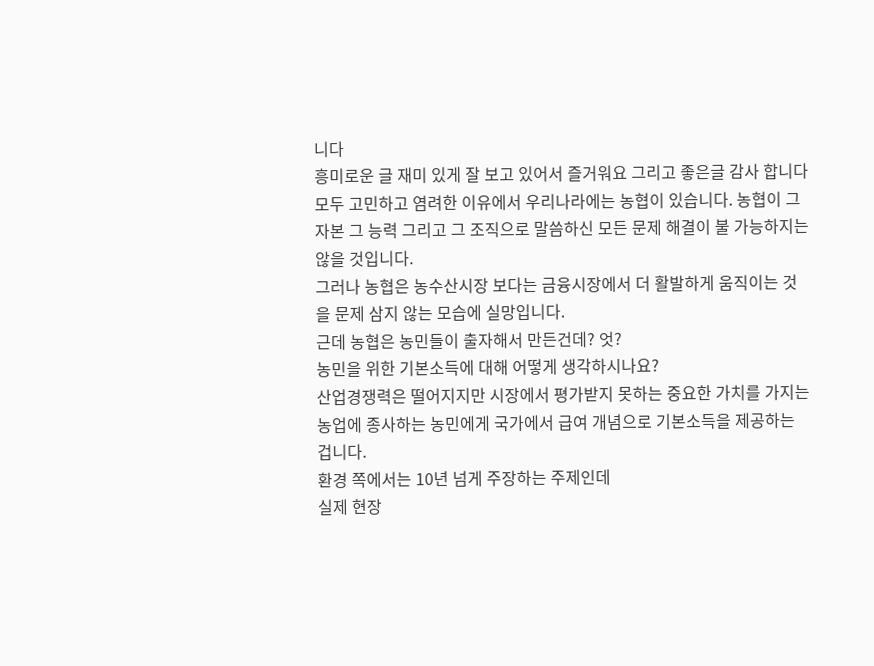니다
흥미로운 글 재미 있게 잘 보고 있어서 즐거워요 그리고 좋은글 감사 합니다
모두 고민하고 염려한 이유에서 우리나라에는 농협이 있습니다. 농협이 그 자본 그 능력 그리고 그 조직으로 말씀하신 모든 문제 해결이 불 가능하지는 않을 것입니다.
그러나 농협은 농수산시장 보다는 금융시장에서 더 활발하게 움직이는 것을 문제 삼지 않는 모습에 실망입니다.
근데 농협은 농민들이 출자해서 만든건데? 엇?
농민을 위한 기본소득에 대해 어떻게 생각하시나요?
산업경쟁력은 떨어지지만 시장에서 평가받지 못하는 중요한 가치를 가지는 농업에 종사하는 농민에게 국가에서 급여 개념으로 기본소득을 제공하는 겁니다.
환경 쪽에서는 10년 넘게 주장하는 주제인데
실제 현장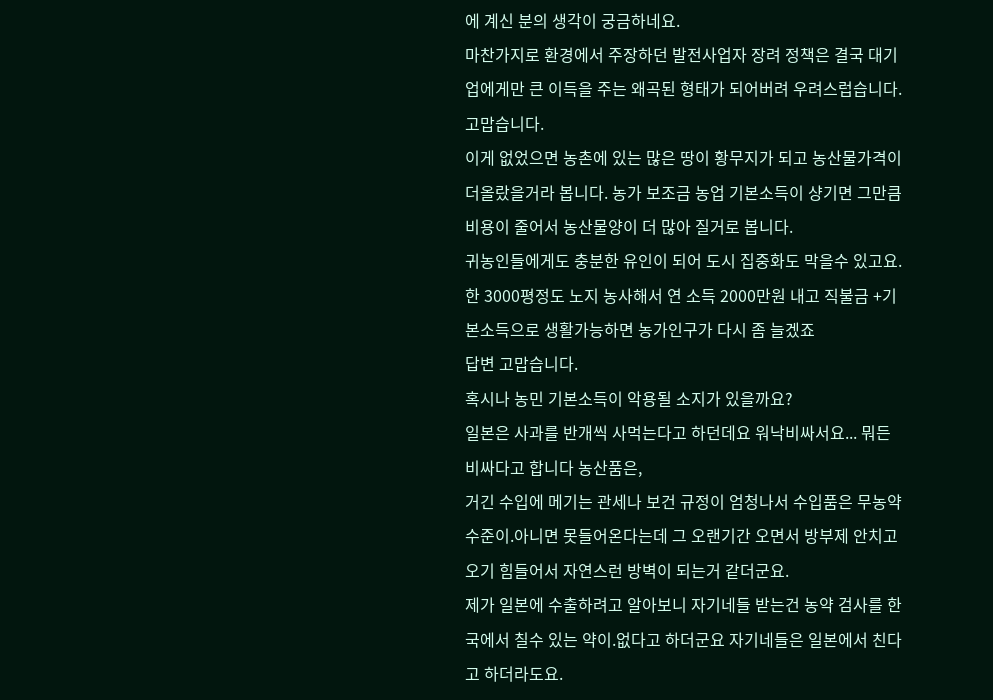에 계신 분의 생각이 궁금하네요.
마찬가지로 환경에서 주장하던 발전사업자 장려 정책은 결국 대기업에게만 큰 이득을 주는 왜곡된 형태가 되어버려 우려스럽습니다. 고맙습니다.
이게 없었으면 농촌에 있는 많은 땅이 황무지가 되고 농산물가격이 더올랐을거라 봅니다. 농가 보조금 농업 기본소득이 샹기면 그만큼 비용이 줄어서 농산물양이 더 많아 질거로 봅니다.
귀농인들에게도 충분한 유인이 되어 도시 집중화도 막을수 있고요.
한 3000평정도 노지 농사해서 연 소득 2000만원 내고 직불금 +기본소득으로 생활가능하면 농가인구가 다시 좀 늘겠죠
답변 고맙습니다.
혹시나 농민 기본소득이 악용될 소지가 있을까요?
일본은 사과를 반개씩 사먹는다고 하던데요 워낙비싸서요... 뭐든 비싸다고 합니다 농산품은,
거긴 수입에 메기는 관세나 보건 규정이 엄청나서 수입품은 무농약수준이.아니면 못들어온다는데 그 오랜기간 오면서 방부제 안치고 오기 힘들어서 자연스런 방벽이 되는거 같더군요.
제가 일본에 수출하려고 알아보니 자기네들 받는건 농약 검사를 한국에서 칠수 있는 약이.없다고 하더군요 자기네들은 일본에서 친다고 하더라도요.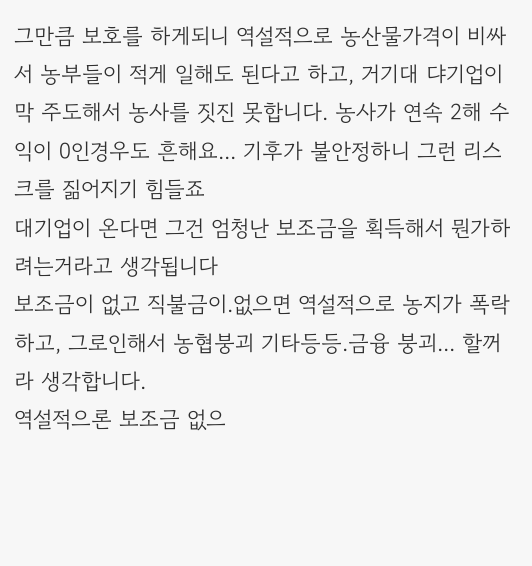그만큼 보호를 하게되니 역설적으로 농산물가격이 비싸서 농부들이 적게 일해도 된다고 하고, 거기대 댜기업이 막 주도해서 농사를 짓진 못합니다. 농사가 연속 2해 수익이 0인경우도 흔해요... 기후가 불안정하니 그런 리스크를 짊어지기 힘들죠
대기업이 온다면 그건 엄청난 보조금을 획득해서 뭔가하려는거라고 생각됩니다
보조금이 없고 직불금이.없으면 역설적으로 농지가 폭락하고, 그로인해서 농협붕괴 기타등등.금융 붕괴... 할꺼라 생각합니다.
역설적으론 보조금 없으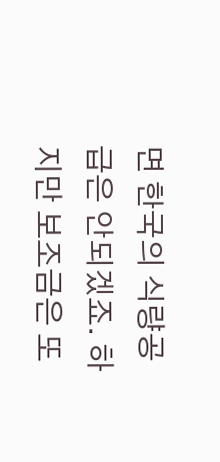면 한국의 식량공급은 안되겠죠. 하지만 보조금은 또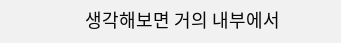생각해보면 거의 내부에서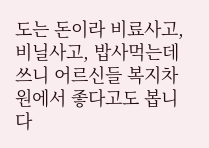도는 돈이라 비료사고, 비닐사고, 밥사먹는데 쓰니 어르신들 복지차원에서 좋다고도 봅니다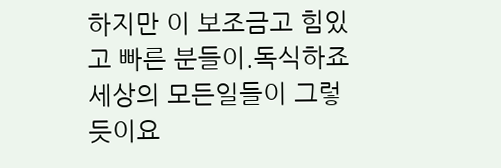하지만 이 보조금고 힘있고 빠른 분들이.독식하죠
세상의 모든일들이 그렇듯이요